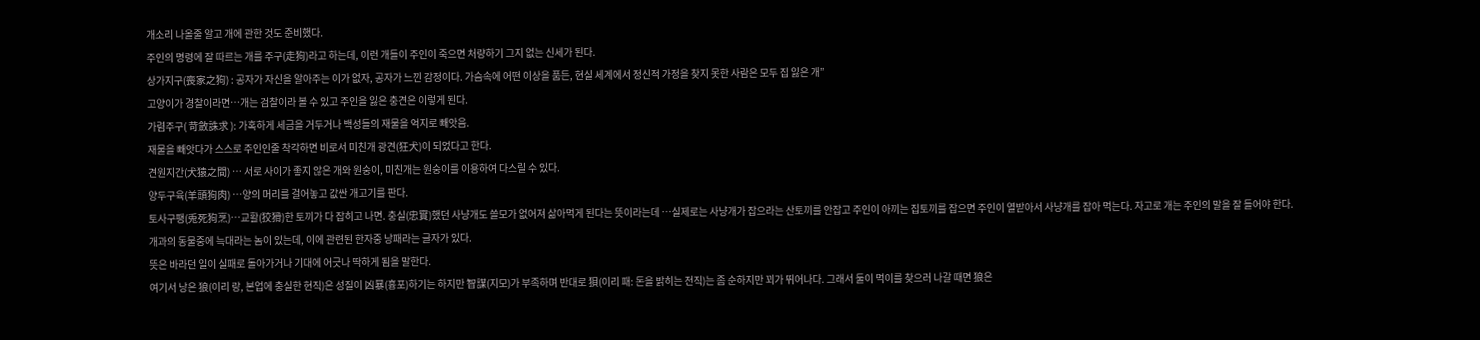개소리 나올줄 알고 개에 관한 것도 준비했다.
주인의 명령에 잘 따르는 개를 주구(走狗)라고 하는데, 이런 개들이 주인이 죽으면 처량하기 그지 없는 신세가 된다.
상가지구(喪家之狗) : 공자가 자신을 알아주는 이가 없자, 공자가 느낀 감정이다. 가슴속에 어떤 이상을 품든, 현실 세계에서 정신적 가정을 찾지 못한 사람은 모두 집 잃은 개”
고양이가 경찰이라면…개는 검찰이라 볼 수 있고 주인을 잃은 충견은 이렇게 된다.
가렴주구( 苛斂誅求 ): 가혹하게 세금을 거두거나 백성들의 재물을 억지로 빼앗음.
재물을 빼앗다가 스스로 주인인줄 착각하면 비로서 미친개 광견(狂犬)이 되었다고 한다.
견원지간(犬猿之間) … 서로 사이가 좋지 않은 개와 원숭이, 미친개는 원숭이를 이용하여 다스릴 수 있다.
양두구육(羊頭狗肉) …양의 머리를 걸어놓고 값싼 개고기를 판다.
토사구팽(兎死狗烹)…교활(狡猾)한 토끼가 다 잡히고 나면. 충실(忠實)했던 사냥개도 쓸모가 없어져 삶아먹게 된다는 뜻이라는데 …실제로는 사냥개가 잡으라는 산토끼를 안잡고 주인이 아끼는 집토끼를 잡으면 주인이 열받아서 사냥개를 잡아 먹는다. 자고로 개는 주인의 말을 잘 들어야 한다.
개과의 동물중에 늑대라는 놈이 있는데, 이에 관련된 한자중 낭패라는 글자가 있다.
뜻은 바라던 일이 실패로 돌아가거나 기대에 어긋나 딱하게 됨을 말한다.
여기서 낭은 狼(이리 랑, 본업에 충실한 현직)은 성질이 凶暴(흉포)하기는 하지만 智謀(지모)가 부족하며 반대로 狽(이리 패: 돈을 밝히는 전직)는 좀 순하지만 꾀가 뛰어나다. 그래서 둘이 먹이를 찾으러 나갈 때면 狼은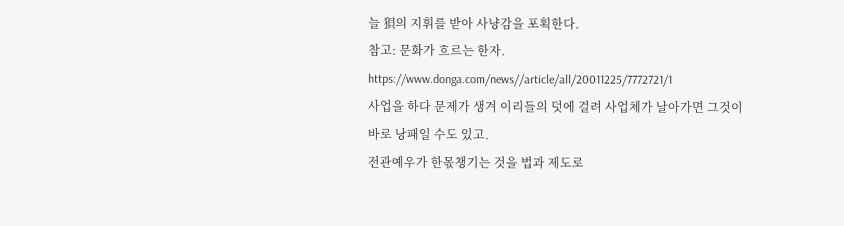늘 狽의 지휘를 받아 사냥감을 포획한다.
참고: 문화가 흐르는 한자. https://www.donga.com/news//article/all/20011225/7772721/1
사업을 하다 문제가 생겨 이리들의 덧에 걸려 사업체가 날아가면 그것이 바로 낭패일 수도 있고.
전관예우가 한몫챙기는 것을 법과 제도로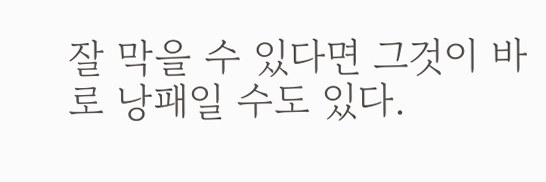잘 막을 수 있다면 그것이 바로 낭패일 수도 있다.